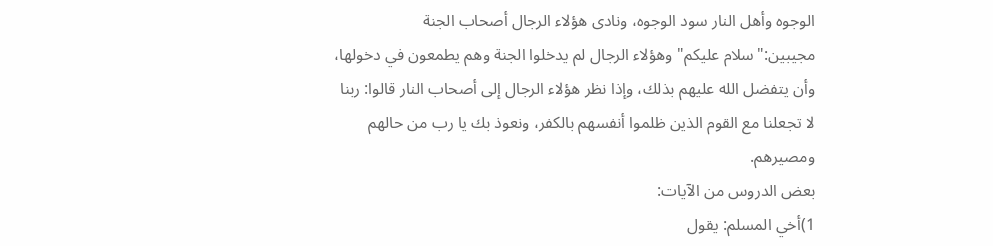الوجوه وأهل النار سود الوجوه، ونادى هؤلاء الرجال أصحاب الجنة مجيبين:"سلام عليكم"وهؤلاء الرجال لم يدخلوا الجنة وهم يطمعون في دخولها، وأن يتفضل الله عليهم بذلك، وإذا نظر هؤلاء الرجال إلى أصحاب النار قالوا: ربنا لا تجعلنا مع القوم الذين ظلموا أنفسهم بالكفر، ونعوذ بك يا رب من حالهم ومصيرهم.
بعض الدروس من الآيات:
1)أخي المسلم: يقول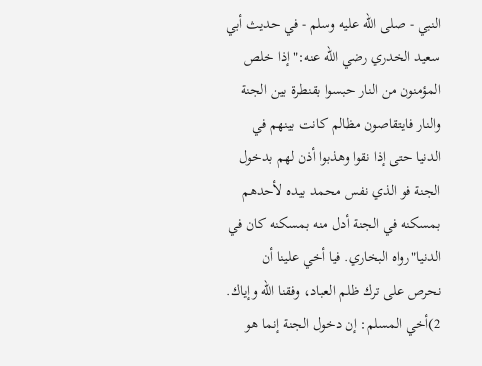النبي - صلى الله عليه وسلم - في حديث أبي سعيد الخدري رضي الله عنه:"إذا خلص المؤمنون من النار حبسوا بقنطرة بين الجنة والنار فايتقاصون مظالم كانت بينهم في الدنيا حتى إذا نقوا وهذبوا أذن لهم بدخول الجنة فو الذي نفس محمد بيده لأحدهم بمسكنه في الجنة أدل منه بمسكنه كان في الدنيا"رواه البخاري. فيا أخي علينا أن نحرص على ترك ظلم العباد، وفقنا الله وإياك.
2)أخي المسلم: إن دخول الجنة إنما هو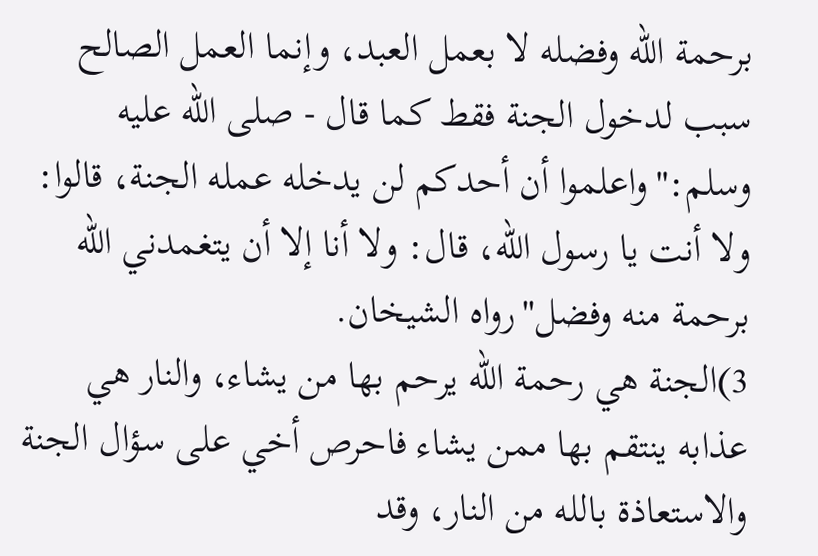برحمة الله وفضله لا بعمل العبد، وإنما العمل الصالح سبب لدخول الجنة فقط كما قال - صلى الله عليه وسلم:"واعلموا أن أحدكم لن يدخله عمله الجنة، قالوا: ولا أنت يا رسول الله، قال: ولا أنا إلا أن يتغمدني الله برحمة منه وفضل"رواه الشيخان.
3)الجنة هي رحمة الله يرحم بها من يشاء، والنار هي عذابه ينتقم بها ممن يشاء فاحرص أخي على سؤال الجنة والاستعاذة بالله من النار، وقد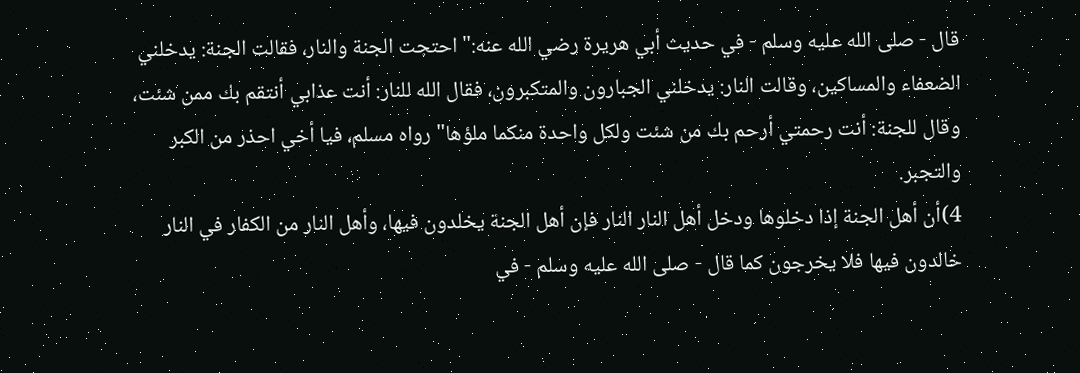قال - صلى الله عليه وسلم - في حديث أبي هريرة رضي الله عنه:"احتجت الجنة والنار، فقالت الجنة: يدخلني الضعفاء والمساكين، وقالت النار: يدخلني الجبارون والمتكبرون، فقال الله للنار: أنت عذابي أنتقم بك ممن شئت، وقال للجنة: أنت رحمتي أرحم بك من شئت ولكل واحدة منكما ملؤها"رواه مسلم، فيا أخي احذر من الكبر والتجبر.
4)أن أهل الجنة إذا دخلوها ودخل أهل النار النار فإن أهل الجنة يخلدون فيها، وأهل النار من الكفار في النار خالدون فيها فلا يخرجون كما قال - صلى الله عليه وسلم - في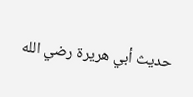حديث أبي هريرة رضي الله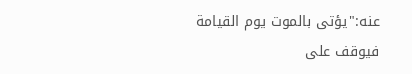عنه:"يؤتى بالموت يوم القيامة فيوقف على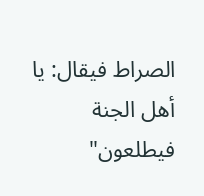الصراط فيقال: يا أهل الجنة فيطلعون"